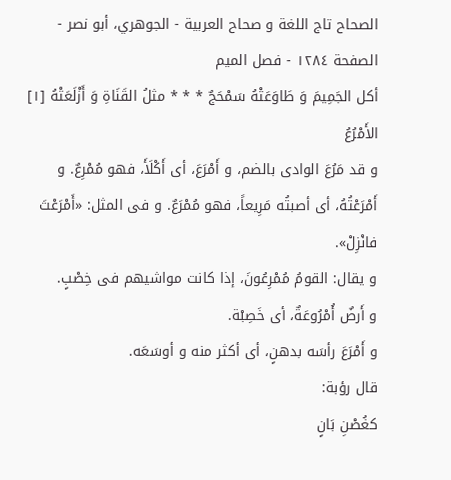الصحاح تاج اللغة و صحاح العربية - الجوهري، أبو نصر - الصفحة ١٢٨٤ - فصل الميم
أكل الجَمِيمَ وَ طَاوَعَتْهُ سَمْحَجٌ * * * مثلُ القَنَاةِ وَ أَزْلَعَتْهُ [١] الأَمْرُعُ
و قد مَرُعَ الوادى بالضم، و أَمْرَعَ، أى أَكْلَأَ، فهو مُمْرِعٌ. و أَمْرَعْتُهُ، أى أصبتُه مَرِيعاً، فهو مُمْرَعٌ. و فى المثل: «أَمْرَعْتَ فانْزِلْ».
و يقال: القومُ مُمْرِعُونَ، إذا كانت مواشيهم فى خِصْبٍ.
و أَرضٌ أُمْرُوعَةٌ، أى خَصِبْة.
و أَمْرَعَ رأسَه بدهنٍ، أى أكثر منه و أوسَعَه.
قال رؤبة:
كغُصْنِ بَانٍ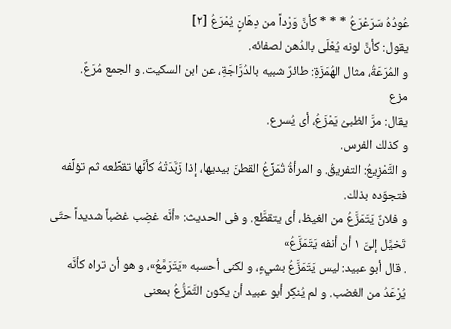عُودُهُ سَرَعْرَعُ * * * كأنَّ وَرْداً من دِهَانٍ يُمْرَعُ [٢]
يقول: كأنَّ لونه يُعْلَى بالدُهن لصفائه.
و المُرَعَةُ، مثال الهُمَزَةِ: طائرٌ شبيه بالدُرَّاجَةِ، عن ابن السكيت. و الجمع مُرَعٌ.
مزع
يقال: مرَّ الظبىُ يَمْزَعُ، أى يُسرع.
و كذلك الفرس.
و التَّمْزِيعُ: التفريقُ. و المرأةُ تُمَزِّعُ القطنَ بيديها، إذا زَبَّدَتْهُ كأنَّها تقطِّعه ثم تؤلِّفه فتجوّده بذلك.
و فلانٌ يَتَمَزَّعُ من الغيظ، أى يتقطَّع. و فى الحديث: «أنَّه غضِب غضباً شديداً حتّى تَخيَّل إلىَّ ١ أن أنفه يَتَمَزَّعُ»
. قال أبو عبيد: ليس يَتَمَزَّعُ بشيءٍ، و لكنى أحسبه «يَتَرَمَّعُ»، و هو أن تراه كأنَّه يُرْعَدُ من الغضب. و لم يُنكِر أبو عبيد أن يكون التَّمَزُّعُ بمعنى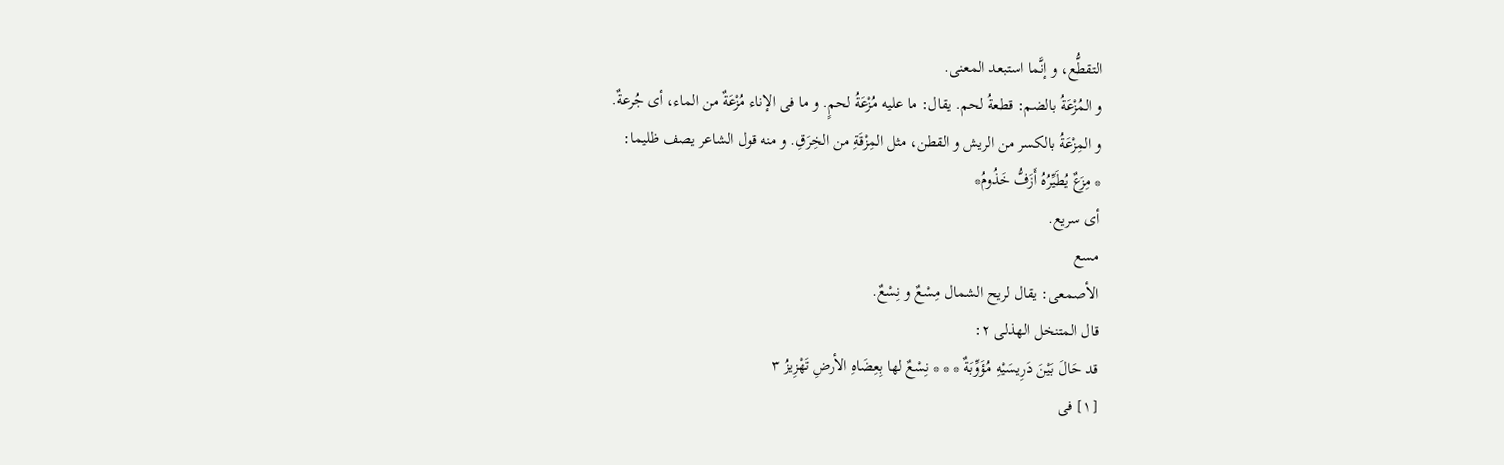التقطُّع، و إنَّما استبعد المعنى.
و المُزْعَةُ بالضم: قطعةُ لحم. يقال: ما عليه مُزْعَةُ لحمٍ. و ما فى الإناء مُزْعَةٌ من الماء، أى جُرعةٌ.
و المِزْعَةُ بالكسر من الريش و القطن، مثل المِزْقَةِ من الخِرَقِ. و منه قول الشاعر يصف ظليما:
* مِزَعٌ يُطَيِّرُهُ أَزَفُّ خَذُومُ*
أى سريع.
مسع
الأصمعى: يقال لريح الشمال مِسْعٌ و نِسْعٌ.
قال المتنخل الهذلى ٢:
قد حَالَ بَيْنَ دَرِيسَيْهِ مُؤَوِّبَةٌ * * * نِسْعٌ لها بِعِضَاهِ الأرضِ تَهْزِيزُ ٣
[١] فى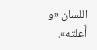اللسان «و أَعلته».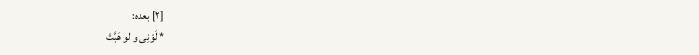[٢] بعده:
* لَوْنِى و لو هَبَّتْ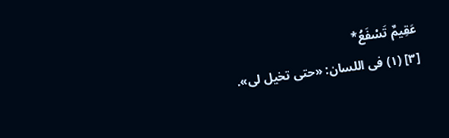عَقِيمٌ تَسْفَعُ*
[٣] (١) فى اللسان: «حتى تخيل لى».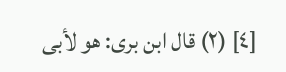[٤] (٢) قال ابن برى: هو لأبى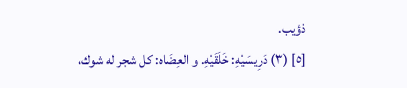ذؤيب.
[٥] (٣) دَرِيسَيْهِ: خَلَقَيْهِ. و العِضَاه: كل شجر له شوك،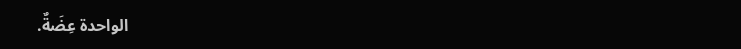الواحدة عِضَةٌ.